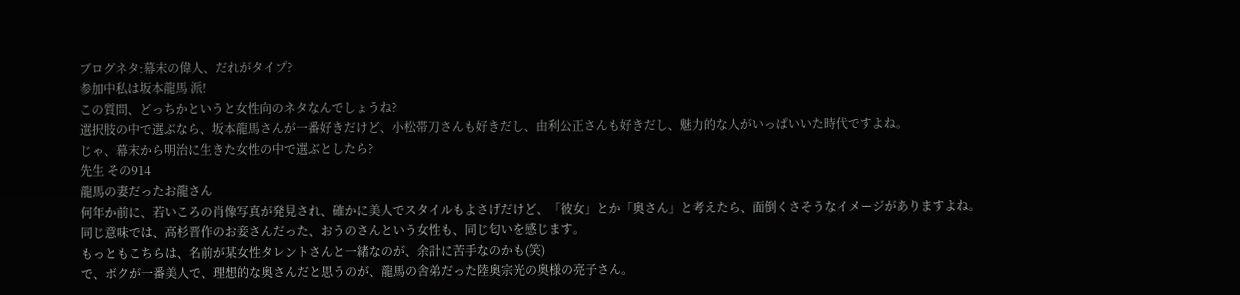ブログネタ:幕末の偉人、だれがタイプ?
参加中私は坂本龍馬 派!
この質問、どっちかというと女性向のネタなんでしょうね?
選択肢の中で選ぶなら、坂本龍馬さんが一番好きだけど、小松帯刀さんも好きだし、由利公正さんも好きだし、魅力的な人がいっぱいいた時代ですよね。
じゃ、幕末から明治に生きた女性の中で選ぶとしたら?
先生 その914
龍馬の妻だったお龍さん
何年か前に、若いころの肖像写真が発見され、確かに美人でスタイルもよさげだけど、「彼女」とか「奥さん」と考えたら、面倒くさそうなイメージがありますよね。
同じ意味では、高杉晋作のお妾さんだった、おうのさんという女性も、同じ匂いを感じます。
もっともこちらは、名前が某女性タレントさんと一緒なのが、余計に苦手なのかも(笑)
で、ボクが一番美人で、理想的な奥さんだと思うのが、龍馬の舎弟だった陸奥宗光の奥様の亮子さん。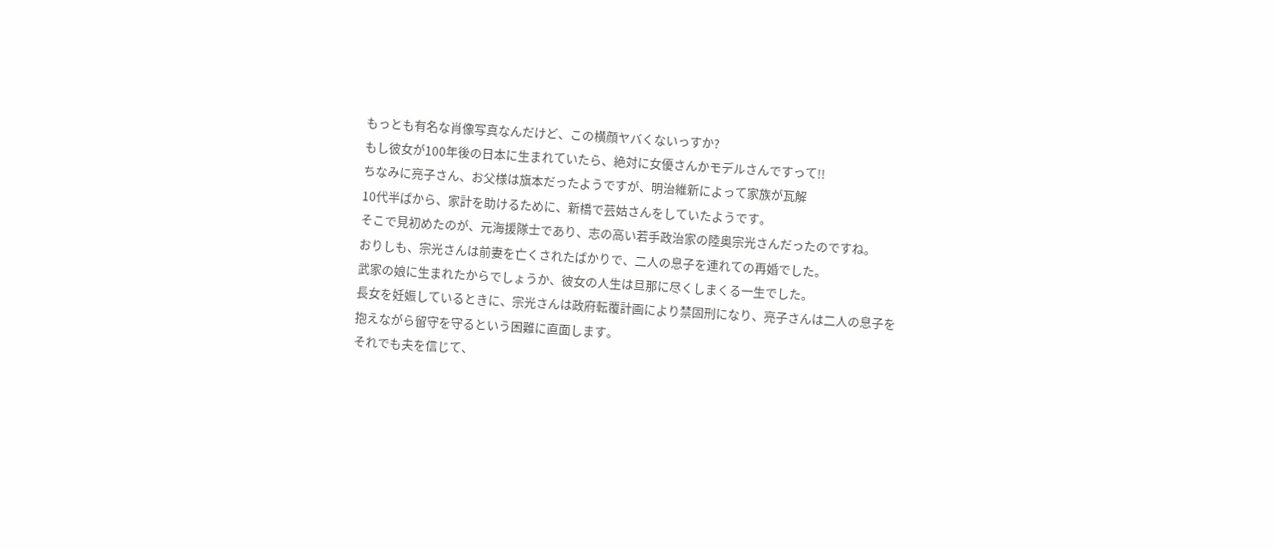もっとも有名な肖像写真なんだけど、この横顔ヤバくないっすか?
もし彼女が100年後の日本に生まれていたら、絶対に女優さんかモデルさんですって!!
ちなみに亮子さん、お父様は旗本だったようですが、明治維新によって家族が瓦解
10代半ばから、家計を助けるために、新橋で芸姑さんをしていたようです。
そこで見初めたのが、元海援隊士であり、志の高い若手政治家の陸奥宗光さんだったのですね。
おりしも、宗光さんは前妻を亡くされたばかりで、二人の息子を連れての再婚でした。
武家の娘に生まれたからでしょうか、彼女の人生は旦那に尽くしまくる一生でした。
長女を妊娠しているときに、宗光さんは政府転覆計画により禁固刑になり、亮子さんは二人の息子を抱えながら留守を守るという困難に直面します。
それでも夫を信じて、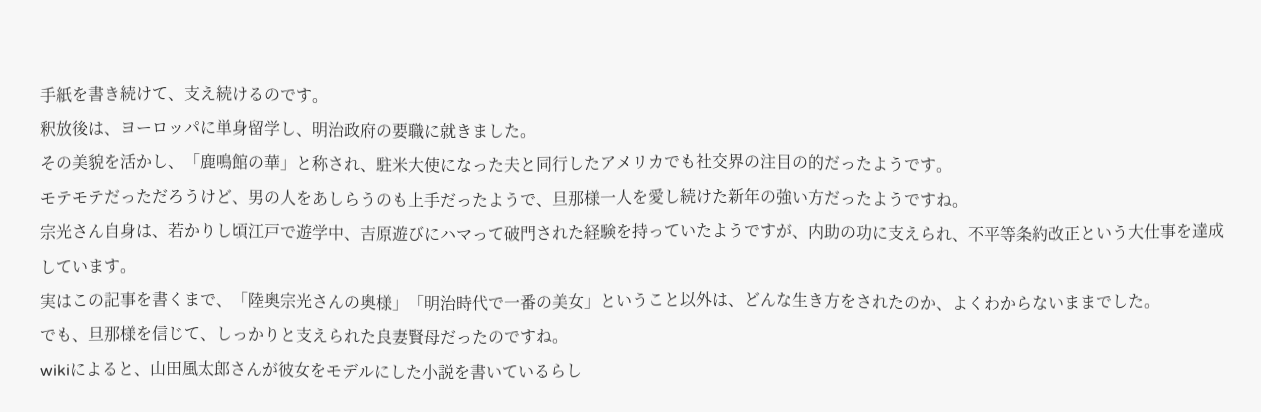手紙を書き続けて、支え続けるのです。
釈放後は、ヨーロッパに単身留学し、明治政府の要職に就きました。
その美貌を活かし、「鹿鳴館の華」と称され、駐米大使になった夫と同行したアメリカでも社交界の注目の的だったようです。
モテモテだっただろうけど、男の人をあしらうのも上手だったようで、旦那様一人を愛し続けた新年の強い方だったようですね。
宗光さん自身は、若かりし頃江戸で遊学中、吉原遊びにハマって破門された経験を持っていたようですが、内助の功に支えられ、不平等条約改正という大仕事を達成しています。
実はこの記事を書くまで、「陸奥宗光さんの奥様」「明治時代で一番の美女」ということ以外は、どんな生き方をされたのか、よくわからないままでした。
でも、旦那様を信じて、しっかりと支えられた良妻賢母だったのですね。
wikiによると、山田風太郎さんが彼女をモデルにした小説を書いているらし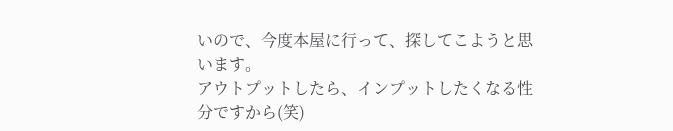いので、今度本屋に行って、探してこようと思います。
アウトプットしたら、インプットしたくなる性分ですから(笑)